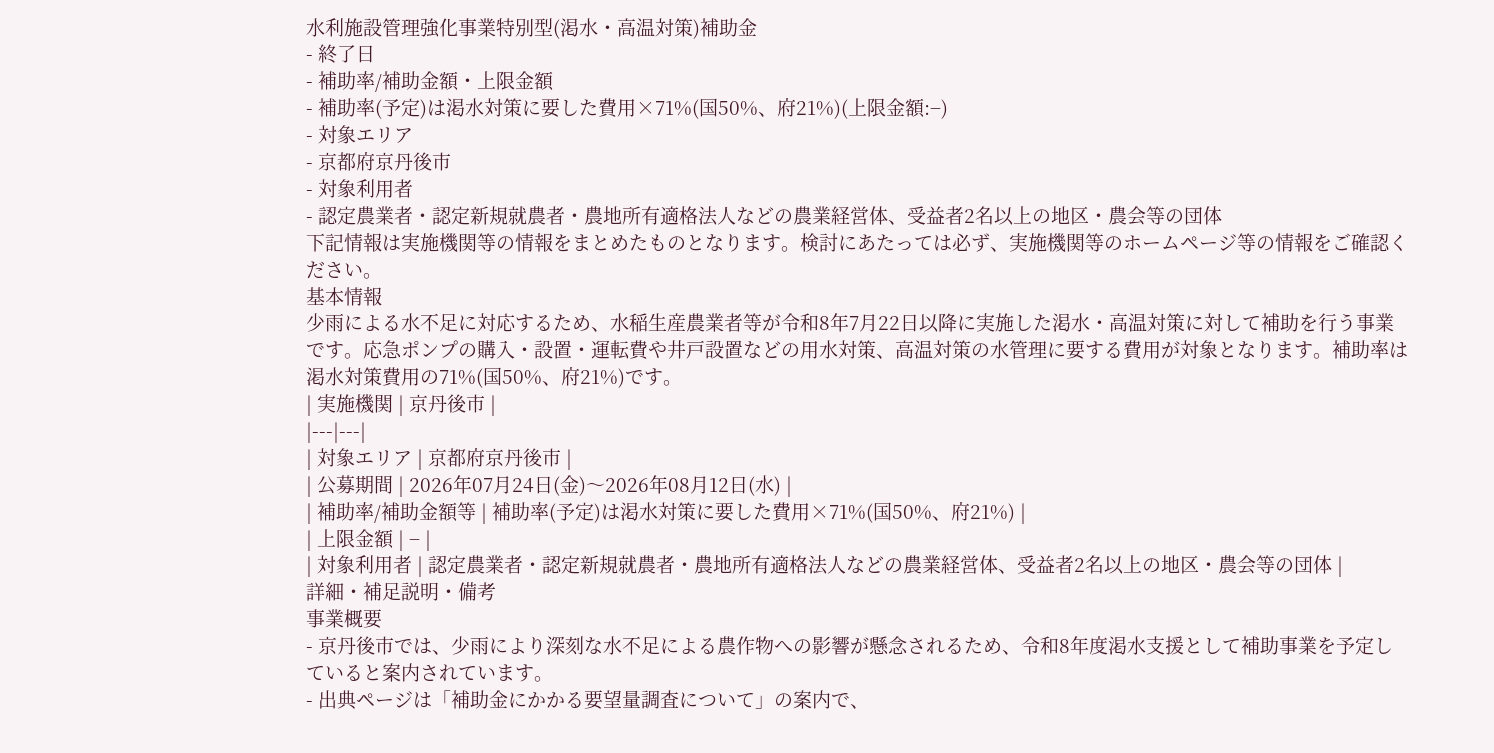水利施設管理強化事業特別型(渇水・高温対策)補助金
- 終了日
- 補助率/補助金額・上限金額
- 補助率(予定)は渇水対策に要した費用×71%(国50%、府21%)(上限金額:−)
- 対象エリア
- 京都府京丹後市
- 対象利用者
- 認定農業者・認定新規就農者・農地所有適格法人などの農業経営体、受益者2名以上の地区・農会等の団体
下記情報は実施機関等の情報をまとめたものとなります。検討にあたっては必ず、実施機関等のホームページ等の情報をご確認ください。
基本情報
少雨による水不足に対応するため、水稲生産農業者等が令和8年7月22日以降に実施した渇水・高温対策に対して補助を行う事業です。応急ポンプの購入・設置・運転費や井戸設置などの用水対策、高温対策の水管理に要する費用が対象となります。補助率は渇水対策費用の71%(国50%、府21%)です。
| 実施機関 | 京丹後市 |
|---|---|
| 対象エリア | 京都府京丹後市 |
| 公募期間 | 2026年07月24日(金)〜2026年08月12日(水) |
| 補助率/補助金額等 | 補助率(予定)は渇水対策に要した費用×71%(国50%、府21%) |
| 上限金額 | − |
| 対象利用者 | 認定農業者・認定新規就農者・農地所有適格法人などの農業経営体、受益者2名以上の地区・農会等の団体 |
詳細・補足説明・備考
事業概要
- 京丹後市では、少雨により深刻な水不足による農作物への影響が懸念されるため、令和8年度渇水支援として補助事業を予定していると案内されています。
- 出典ページは「補助金にかかる要望量調査について」の案内で、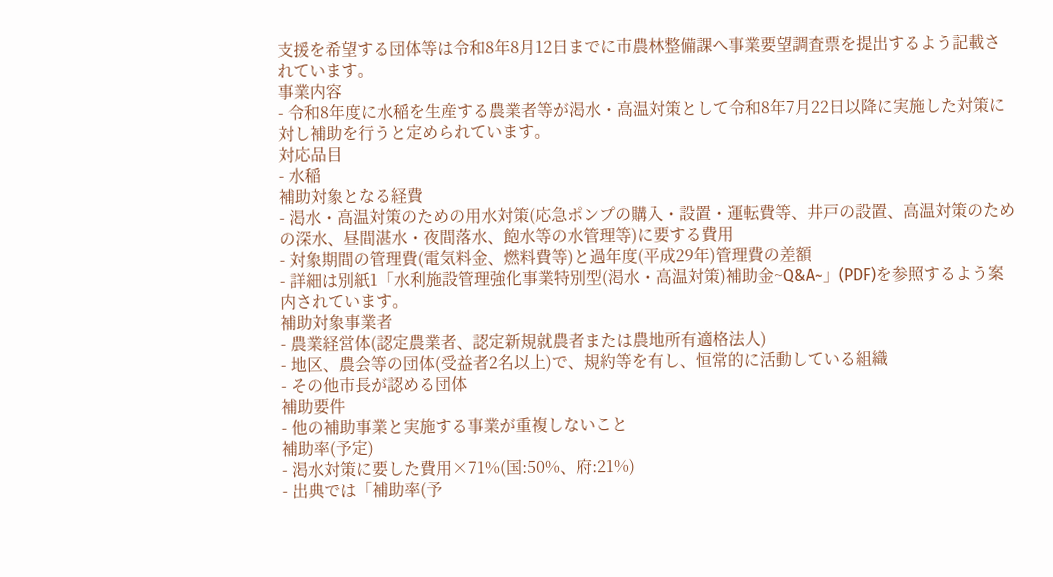支援を希望する団体等は令和8年8月12日までに市農林整備課へ事業要望調査票を提出するよう記載されています。
事業内容
- 令和8年度に水稲を生産する農業者等が渇水・高温対策として令和8年7月22日以降に実施した対策に対し補助を行うと定められています。
対応品目
- 水稲
補助対象となる経費
- 渇水・高温対策のための用水対策(応急ポンプの購入・設置・運転費等、井戸の設置、高温対策のための深水、昼間湛水・夜間落水、飽水等の水管理等)に要する費用
- 対象期間の管理費(電気料金、燃料費等)と過年度(平成29年)管理費の差額
- 詳細は別紙1「水利施設管理強化事業特別型(渇水・高温対策)補助金~Q&A~」(PDF)を参照するよう案内されています。
補助対象事業者
- 農業経営体(認定農業者、認定新規就農者または農地所有適格法人)
- 地区、農会等の団体(受益者2名以上)で、規約等を有し、恒常的に活動している組織
- その他市長が認める団体
補助要件
- 他の補助事業と実施する事業が重複しないこと
補助率(予定)
- 渇水対策に要した費用×71%(国:50%、府:21%)
- 出典では「補助率(予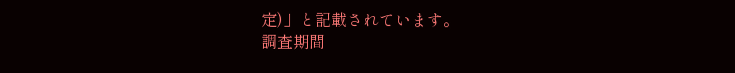定)」と記載されています。
調査期間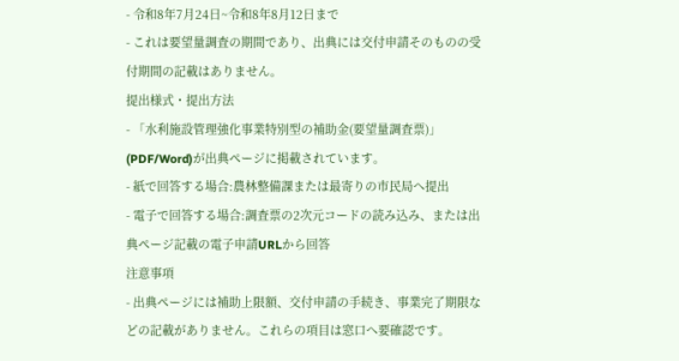- 令和8年7月24日~令和8年8月12日まで
- これは要望量調査の期間であり、出典には交付申請そのものの受付期間の記載はありません。
提出様式・提出方法
- 「水利施設管理強化事業特別型の補助金(要望量調査票)」(PDF/Word)が出典ページに掲載されています。
- 紙で回答する場合:農林整備課または最寄りの市民局へ提出
- 電子で回答する場合:調査票の2次元コードの読み込み、または出典ページ記載の電子申請URLから回答
注意事項
- 出典ページには補助上限額、交付申請の手続き、事業完了期限などの記載がありません。これらの項目は窓口へ要確認です。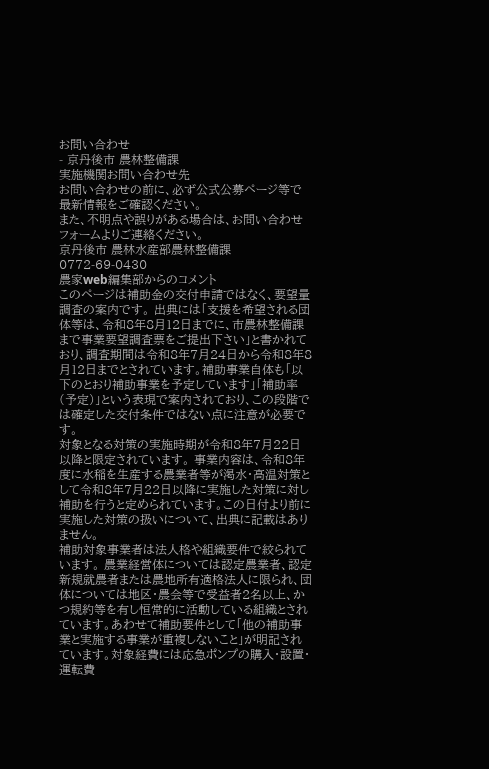お問い合わせ
- 京丹後市 農林整備課
実施機関お問い合わせ先
お問い合わせの前に、必ず公式公募ページ等で最新情報をご確認ください。
また、不明点や誤りがある場合は、お問い合わせフォームよりご連絡ください。
京丹後市 農林水産部農林整備課 0772-69-0430
農家web編集部からのコメント
このページは補助金の交付申請ではなく、要望量調査の案内です。 出典には「支援を希望される団体等は、令和8年8月12日までに、市農林整備課まで事業要望調査票をご提出下さい」と書かれており、調査期間は令和8年7月24日から令和8年8月12日までとされています。補助事業自体も「以下のとおり補助事業を予定しています」「補助率(予定)」という表現で案内されており、この段階では確定した交付条件ではない点に注意が必要です。
対象となる対策の実施時期が令和8年7月22日以降と限定されています。 事業内容は、令和8年度に水稲を生産する農業者等が渇水・高温対策として令和8年7月22日以降に実施した対策に対し補助を行うと定められています。この日付より前に実施した対策の扱いについて、出典に記載はありません。
補助対象事業者は法人格や組織要件で絞られています。 農業経営体については認定農業者、認定新規就農者または農地所有適格法人に限られ、団体については地区・農会等で受益者2名以上、かつ規約等を有し恒常的に活動している組織とされています。あわせて補助要件として「他の補助事業と実施する事業が重複しないこと」が明記されています。対象経費には応急ポンプの購入・設置・運転費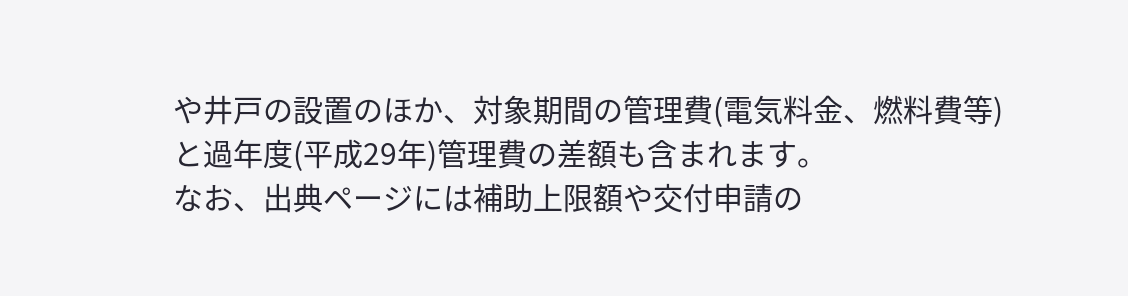や井戸の設置のほか、対象期間の管理費(電気料金、燃料費等)と過年度(平成29年)管理費の差額も含まれます。
なお、出典ページには補助上限額や交付申請の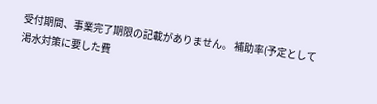受付期間、事業完了期限の記載がありません。 補助率(予定として渇水対策に要した費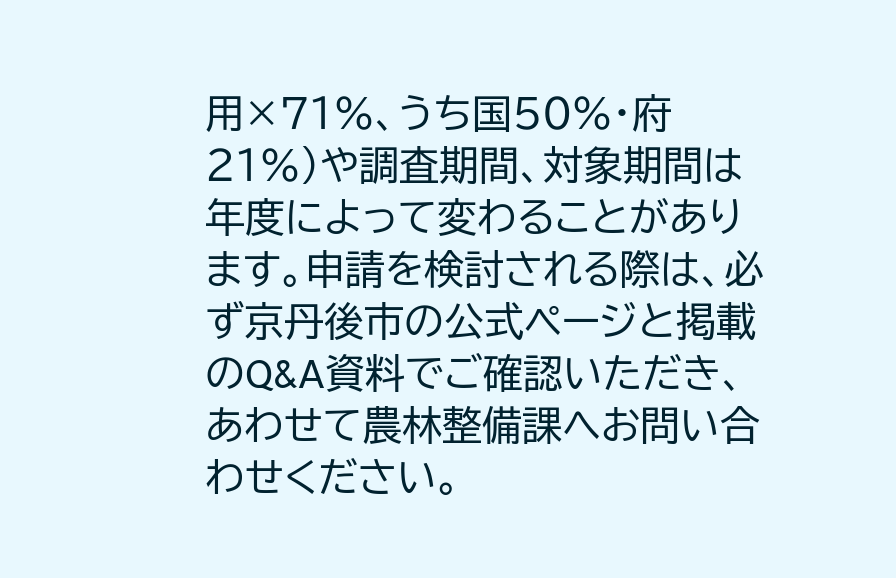用×71%、うち国50%・府21%)や調査期間、対象期間は年度によって変わることがあります。申請を検討される際は、必ず京丹後市の公式ページと掲載のQ&A資料でご確認いただき、あわせて農林整備課へお問い合わせください。